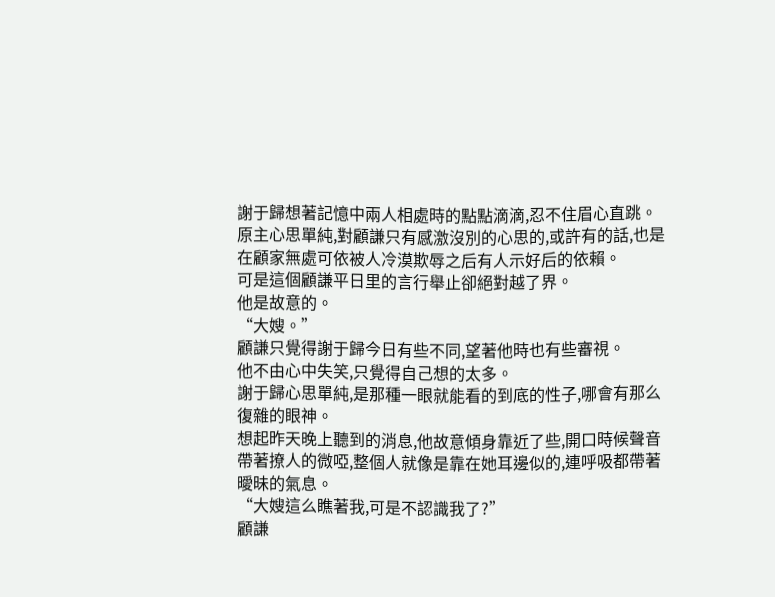謝于歸想著記憶中兩人相處時的點點滴滴,忍不住眉心直跳。
原主心思單純,對顧謙只有感激沒別的心思的,或許有的話,也是在顧家無處可依被人冷漠欺辱之后有人示好后的依賴。
可是這個顧謙平日里的言行舉止卻絕對越了界。
他是故意的。
“大嫂。”
顧謙只覺得謝于歸今日有些不同,望著他時也有些審視。
他不由心中失笑,只覺得自己想的太多。
謝于歸心思單純,是那種一眼就能看的到底的性子,哪會有那么復雜的眼神。
想起昨天晚上聽到的消息,他故意傾身靠近了些,開口時候聲音帶著撩人的微啞,整個人就像是靠在她耳邊似的,連呼吸都帶著曖昧的氣息。
“大嫂這么瞧著我,可是不認識我了?”
顧謙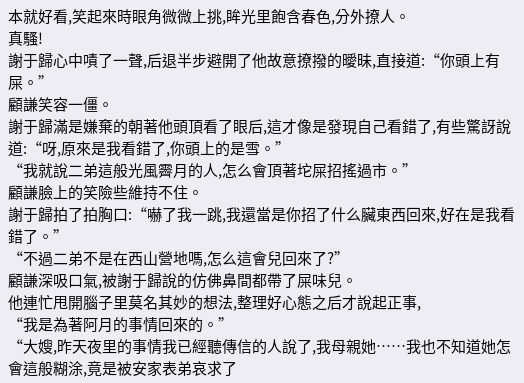本就好看,笑起來時眼角微微上挑,眸光里飽含春色,分外撩人。
真騷!
謝于歸心中嘖了一聲,后退半步避開了他故意撩撥的曖昧,直接道:“你頭上有屎。”
顧謙笑容一僵。
謝于歸滿是嫌棄的朝著他頭頂看了眼后,這才像是發現自己看錯了,有些驚訝說道:“呀,原來是我看錯了,你頭上的是雪。”
“我就說二弟這般光風霽月的人,怎么會頂著坨屎招搖過市。”
顧謙臉上的笑險些維持不住。
謝于歸拍了拍胸口:“嚇了我一跳,我還當是你招了什么臟東西回來,好在是我看錯了。”
“不過二弟不是在西山營地嗎,怎么這會兒回來了?”
顧謙深吸口氣,被謝于歸說的仿佛鼻間都帶了屎味兒。
他連忙甩開腦子里莫名其妙的想法,整理好心態之后才說起正事,
“我是為著阿月的事情回來的。”
“大嫂,昨天夜里的事情我已經聽傳信的人說了,我母親她……我也不知道她怎會這般糊涂,竟是被安家表弟哀求了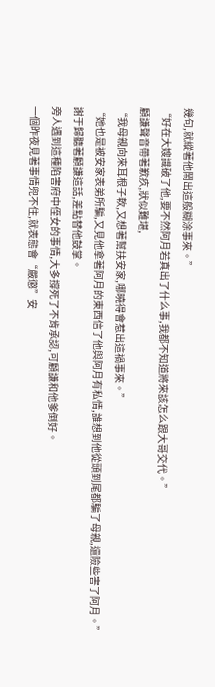幾句,就縱著他鬧出這般糊涂事來。”
“好在大嫂識破了他,要不然阿月若真出了什么事,我都不知道將來該怎么跟大哥交代。”
顧謙聲音帶著歉疚,狀似難堪,
“我母親向來耳根子軟,又想著幫扶安家,哪曉得會惹出這禍事來。”
“她也是被安家表弟所騙,又見他拿著阿月的東西信了他與阿月有私情,誰想到他從頭到尾都騙了母親,還險些害了阿月。”
謝于歸聽著顧謙這話,差點替他鼓掌。
旁人遇到這種陷害府中侄女的事情,大多撐死了不肯承認,可顧謙和他爹倒好。
一個昨夜見著事情兜不住,就表態會“嚴懲”安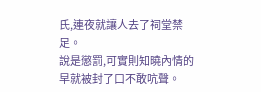氏,連夜就讓人去了祠堂禁足。
說是懲罰,可實則知曉內情的早就被封了口不敢吭聲。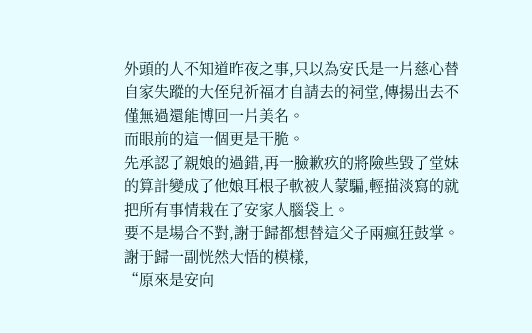外頭的人不知道昨夜之事,只以為安氏是一片慈心替自家失蹤的大侄兒祈福才自請去的祠堂,傳揚出去不僅無過還能博回一片美名。
而眼前的這一個更是干脆。
先承認了親娘的過錯,再一臉歉疚的將險些毀了堂妹的算計變成了他娘耳根子軟被人蒙騙,輕描淡寫的就把所有事情栽在了安家人腦袋上。
要不是場合不對,謝于歸都想替這父子兩瘋狂鼓掌。
謝于歸一副恍然大悟的模樣,
“原來是安向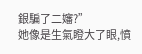銀騙了二嬸?”
她像是生氣瞪大了眼,憤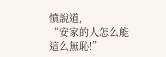憤說道,
“安家的人怎么能這么無恥!”